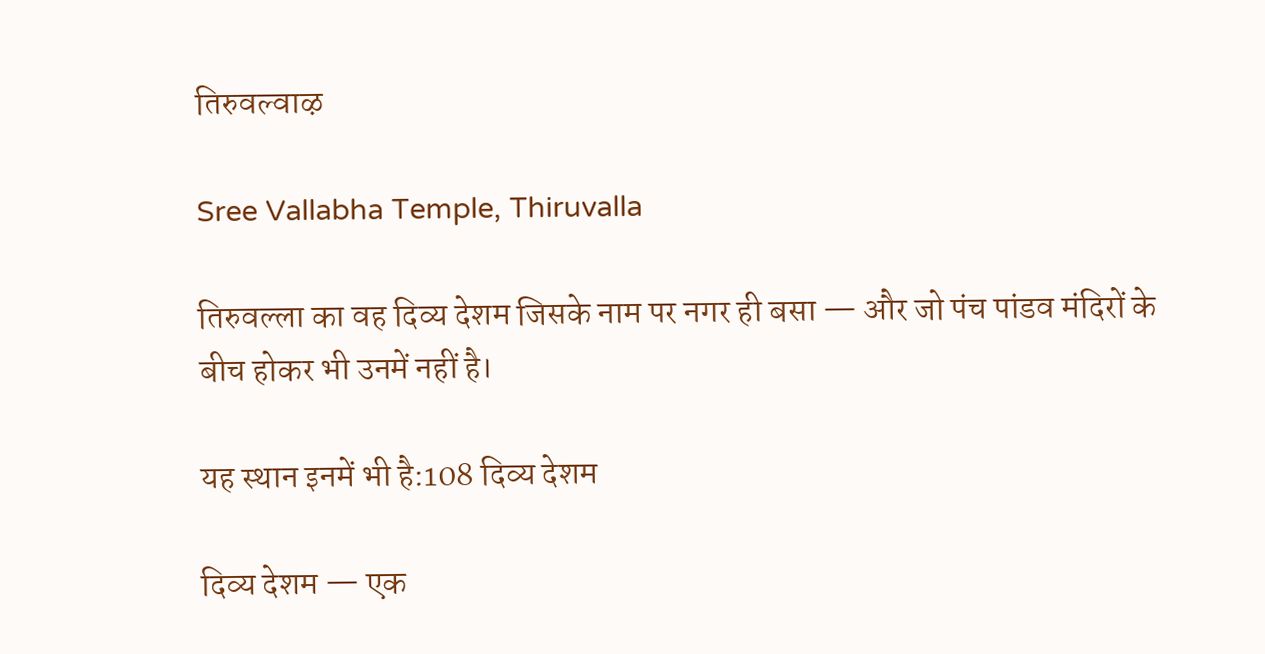तिरुवल्वाऴ

Sree Vallabha Temple, Thiruvalla

तिरुवल्ला का वह दिव्य देशम जिसके नाम पर नगर ही बसा — और जो पंच पांडव मंदिरों के बीच होकर भी उनमें नहीं है।

यह स्थान इनमें भी है:108 दिव्य देशम

दिव्य देशम — एक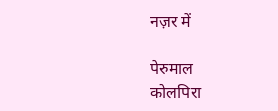नज़र में

पेरुमाल
कोलपिरा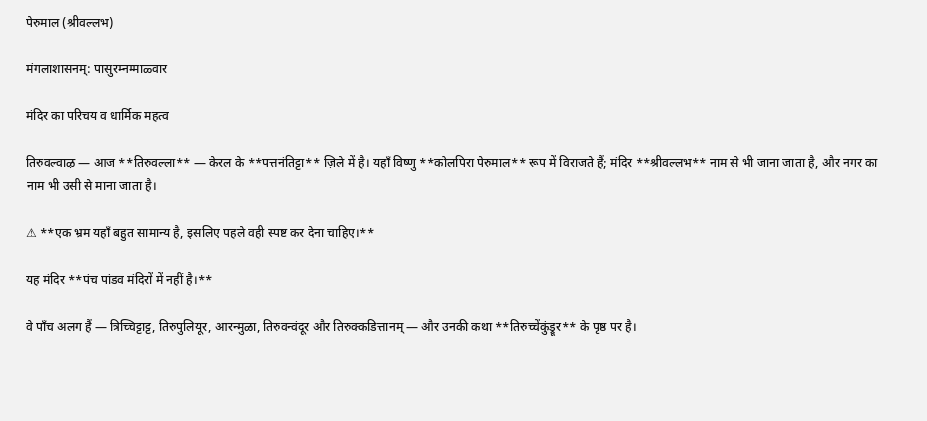पेरुमाल (श्रीवल्लभ)

मंगलाशासनम्: पासुरम्नम्माळ्वार

मंदिर का परिचय व धार्मिक महत्व

तिरुवल्वाऴ — आज **तिरुवल्ला** — केरल के **पत्तनंतिट्टा** ज़िले में है। यहाँ विष्णु **कोलपिरा पेरुमाल** रूप में विराजते हैं; मंदिर **श्रीवल्लभ** नाम से भी जाना जाता है, और नगर का नाम भी उसी से माना जाता है।

⚠ **एक भ्रम यहाँ बहुत सामान्य है, इसलिए पहले वही स्पष्ट कर देना चाहिए।**

यह मंदिर **पंच पांडव मंदिरों में नहीं है।**

वे पाँच अलग हैं — त्रिच्चिट्टाट्ट, तिरुपुलियूर, आरन्मुळा, तिरुवन्वंदूर और तिरुक्कडित्तानम् — और उनकी कथा **तिरुच्चेंकुंड्रूर** के पृष्ठ पर है।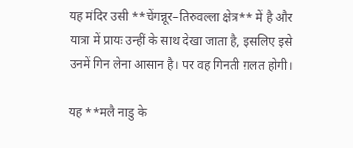यह मंदिर उसी **चेंगन्नूर–तिरुवल्ला क्षेत्र** में है और यात्रा में प्रायः उन्हीं के साथ देखा जाता है, इसलिए इसे उनमें गिन लेना आसान है। पर वह गिनती ग़लत होगी।

यह **मलै नाडु के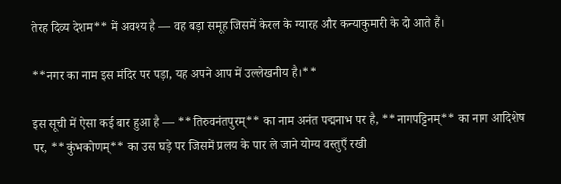तेरह दिव्य देशम** में अवश्य है — वह बड़ा समूह जिसमें केरल के ग्यारह और कन्याकुमारी के दो आते हैं।

**नगर का नाम इस मंदिर पर पड़ा, यह अपने आप में उल्लेखनीय है।**

इस सूची में ऐसा कई बार हुआ है — **तिरुवनंतपुरम्** का नाम अनंत पद्मनाभ पर है, **नागपट्टिनम्** का नाग आदिशेष पर, **कुंभकोणम्** का उस घड़े पर जिसमें प्रलय के पार ले जाने योग्य वस्तुएँ रखी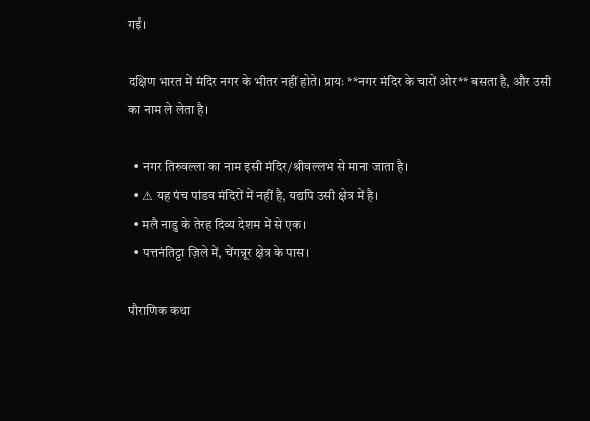गईं।

दक्षिण भारत में मंदिर नगर के भीतर नहीं होते। प्रायः **नगर मंदिर के चारों ओर** बसता है, और उसी का नाम ले लेता है।

  • नगर तिरुवल्ला का नाम इसी मंदिर/श्रीवल्लभ से माना जाता है।
  • ⚠ यह पंच पांडव मंदिरों में नहीं है, यद्यपि उसी क्षेत्र में है।
  • मलै नाडु के तेरह दिव्य देशम में से एक।
  • पत्तनंतिट्टा ज़िले में, चेंगन्नूर क्षेत्र के पास।

पौराणिक कथा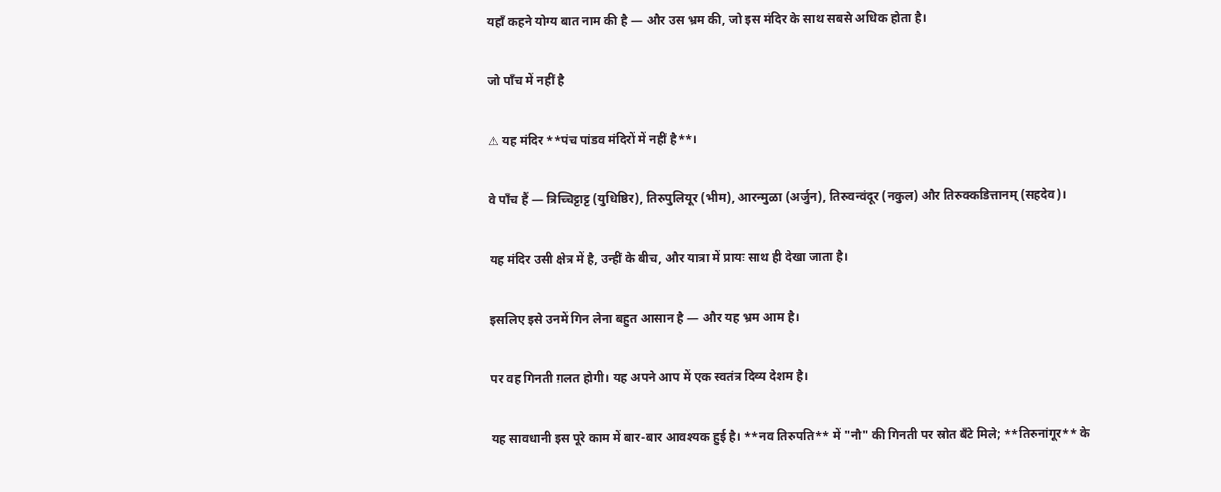यहाँ कहने योग्य बात नाम की है — और उस भ्रम की, जो इस मंदिर के साथ सबसे अधिक होता है।

जो पाँच में नहीं है

⚠ यह मंदिर **पंच पांडव मंदिरों में नहीं है**।

वे पाँच हैं — त्रिच्चिट्टाट्ट (युधिष्ठिर), तिरुपुलियूर (भीम), आरन्मुळा (अर्जुन), तिरुवन्वंदूर (नकुल) और तिरुक्कडित्तानम् (सहदेव)।

यह मंदिर उसी क्षेत्र में है, उन्हीं के बीच, और यात्रा में प्रायः साथ ही देखा जाता है।

इसलिए इसे उनमें गिन लेना बहुत आसान है — और यह भ्रम आम है।

पर वह गिनती ग़लत होगी। यह अपने आप में एक स्वतंत्र दिव्य देशम है।

यह सावधानी इस पूरे काम में बार-बार आवश्यक हुई है। **नव तिरुपति** में "नौ" की गिनती पर स्रोत बँटे मिले; **तिरुनांगूर** के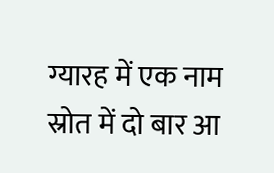ग्यारह में एक नाम स्रोत में दो बार आ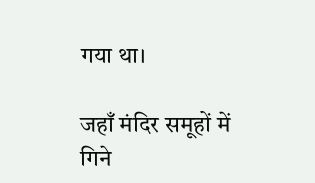गया था।

जहाँ मंदिर समूहों में गिने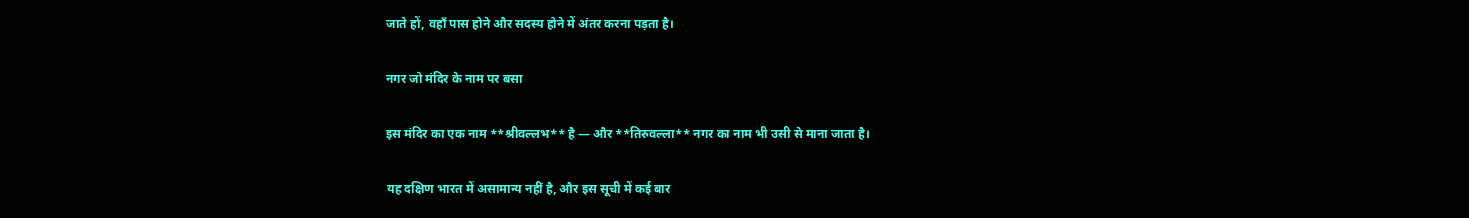जाते हों, वहाँ पास होने और सदस्य होने में अंतर करना पड़ता है।

नगर जो मंदिर के नाम पर बसा

इस मंदिर का एक नाम **श्रीवल्लभ** है — और **तिरुवल्ला** नगर का नाम भी उसी से माना जाता है।

यह दक्षिण भारत में असामान्य नहीं है, और इस सूची में कई बार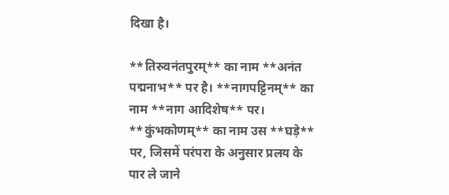दिखा है।

**तिरुवनंतपुरम्** का नाम **अनंत पद्मनाभ** पर है। **नागपट्टिनम्** का नाम **नाग आदिशेष** पर। **कुंभकोणम्** का नाम उस **घड़े** पर, जिसमें परंपरा के अनुसार प्रलय के पार ले जाने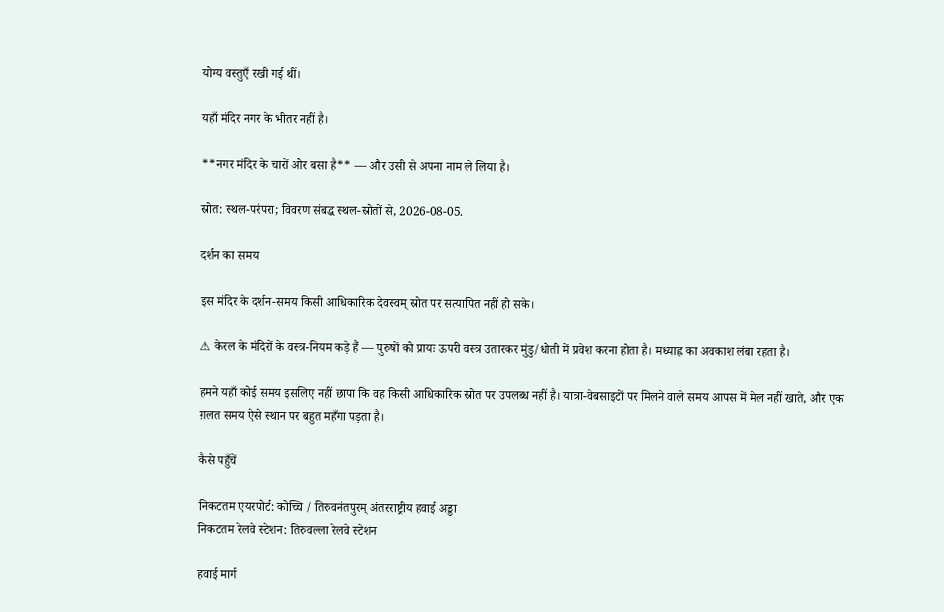योग्य वस्तुएँ रखी गई थीं।

यहाँ मंदिर नगर के भीतर नहीं है।

**नगर मंदिर के चारों ओर बसा है** — और उसी से अपना नाम ले लिया है।

स्रोत: स्थल-परंपरा; विवरण संबद्ध स्थल-स्रोतों से, 2026-08-05.

दर्शन का समय

इस मंदिर के दर्शन-समय किसी आधिकारिक देवस्वम् स्रोत पर सत्यापित नहीं हो सके।

⚠ केरल के मंदिरों के वस्त्र-नियम कड़े हैं — पुरुषों को प्रायः ऊपरी वस्त्र उतारकर मुंडु/धोती में प्रवेश करना होता है। मध्याह्न का अवकाश लंबा रहता है।

हमने यहाँ कोई समय इसलिए नहीं छापा कि वह किसी आधिकारिक स्रोत पर उपलब्ध नहीं है। यात्रा-वेबसाइटों पर मिलने वाले समय आपस में मेल नहीं खाते, और एक ग़लत समय ऐसे स्थान पर बहुत महँगा पड़ता है।

कैसे पहुँचें

निकटतम एयरपोर्ट: कोच्चि / तिरुवनंतपुरम् अंतरराष्ट्रीय हवाई अड्डा
निकटतम रेलवे स्टेशन: तिरुवल्ला रेलवे स्टेशन

हवाई मार्ग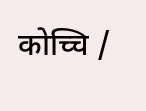कोच्चि /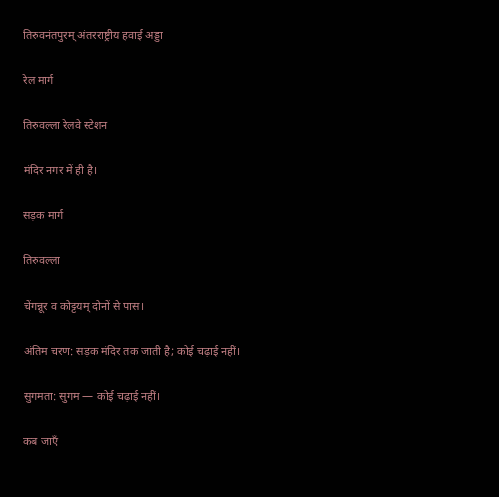तिरुवनंतपुरम् अंतरराष्ट्रीय हवाई अड्डा

रेल मार्ग

तिरुवल्ला रेलवे स्टेशन

मंदिर नगर में ही है।

सड़क मार्ग

तिरुवल्ला

चेंगन्नूर व कोट्टयम् दोनों से पास।

अंतिम चरण: सड़क मंदिर तक जाती है; कोई चढ़ाई नहीं।

सुगमता: सुगम — कोई चढ़ाई नहीं।

कब जाएँ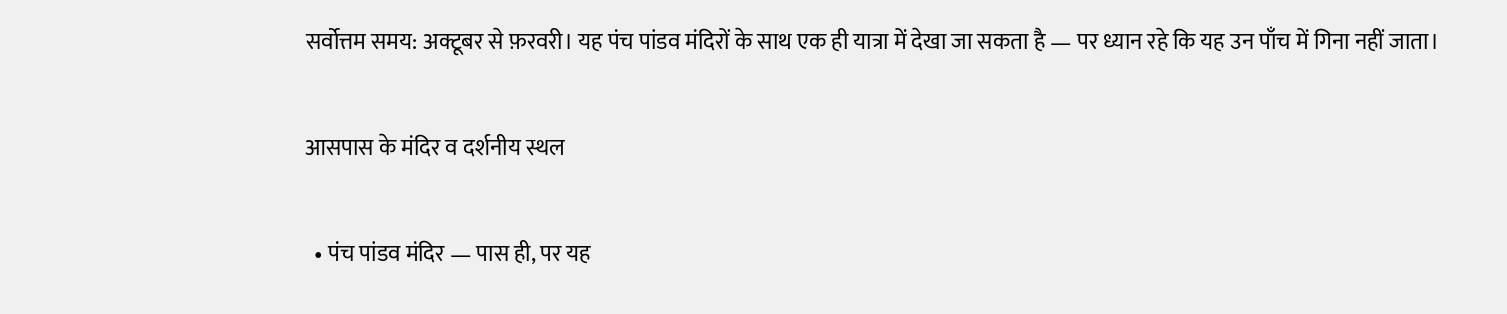सर्वोत्तम समय: अक्टूबर से फ़रवरी। यह पंच पांडव मंदिरों के साथ एक ही यात्रा में देखा जा सकता है — पर ध्यान रहे कि यह उन पाँच में गिना नहीं जाता।

आसपास के मंदिर व दर्शनीय स्थल

  • पंच पांडव मंदिर — पास ही, पर यह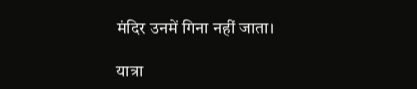मंदिर उनमें गिना नहीं जाता।

यात्रा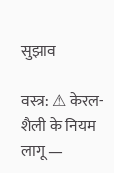सुझाव

वस्त्र: ⚠ केरल-शैली के नियम लागू —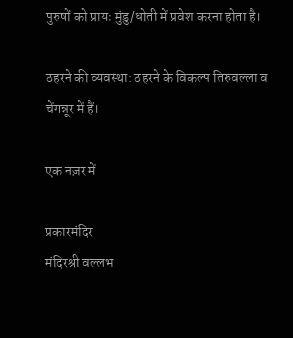पुरुषों को प्रायः मुंडु/धोती में प्रवेश करना होता है।

ठहरने की व्यवस्था: ठहरने के विकल्प तिरुवल्ला व चेंगन्नूर में हैं।

एक नज़र में

प्रकारमंदिर
मंदिरश्री वल्लभ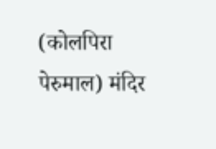(कोलपिरा पेरुमाल) मंदिर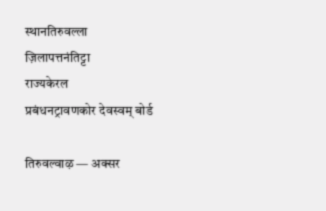स्थानतिरुवल्ला
ज़िलापत्तनंतिट्टा
राज्यकेरल
प्रबंधनट्रावणकोर देवस्वम् बोर्ड

तिरुवल्वाऴ — अक्सर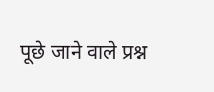पूछे जाने वाले प्रश्न